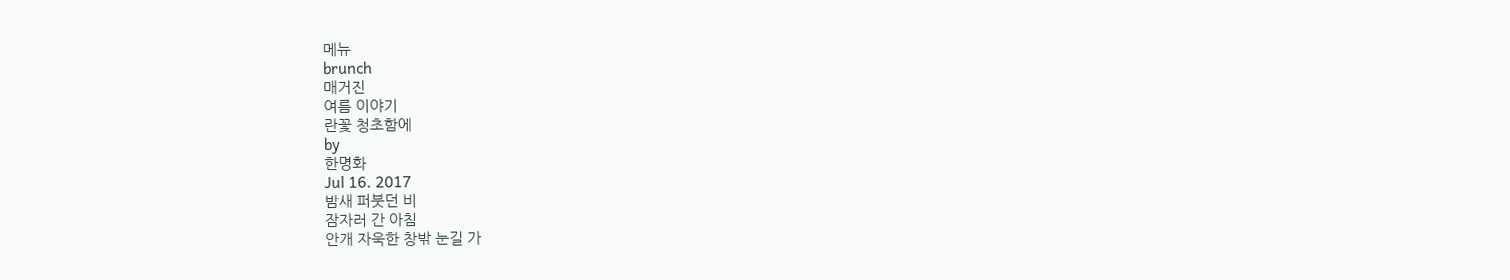메뉴
brunch
매거진
여름 이야기
란꽃 청초함에
by
한명화
Jul 16. 2017
밤새 퍼붓던 비
잠자러 간 아침
안개 자욱한 창밖 눈길 가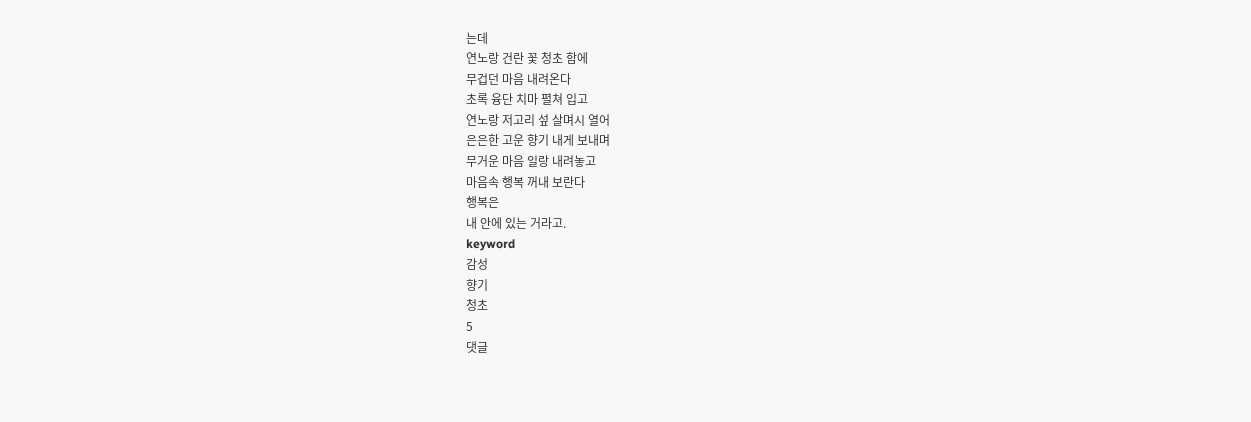는데
연노랑 건란 꽃 청초 함에
무겁던 마음 내려온다
초록 융단 치마 펼쳐 입고
연노랑 저고리 섶 살며시 열어
은은한 고운 향기 내게 보내며
무거운 마음 일랑 내려놓고
마음속 행복 꺼내 보란다
행복은
내 안에 있는 거라고.
keyword
감성
향기
청초
5
댓글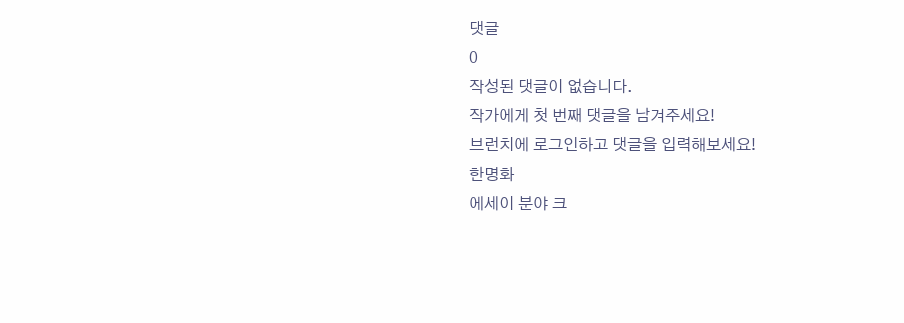댓글
0
작성된 댓글이 없습니다.
작가에게 첫 번째 댓글을 남겨주세요!
브런치에 로그인하고 댓글을 입력해보세요!
한명화
에세이 분야 크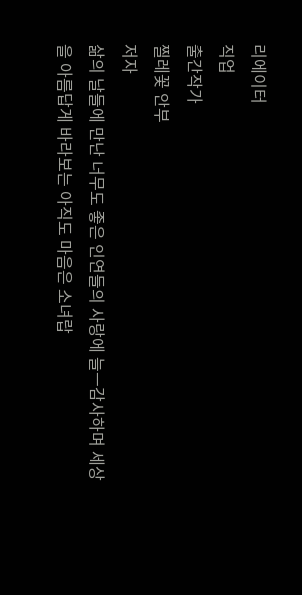리에이터
직업
출간작가
찔레꽃 안부
저자
삶의 날들에 만난 너무도 좋은 인연들의 사랑에 늘ㅡ감사하며 세상을 아름답게 바라보는 아직도 마음은 소녀랍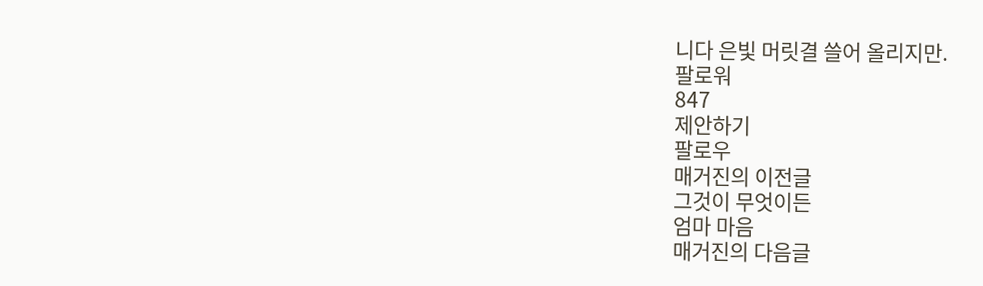니다 은빛 머릿결 쓸어 올리지만.
팔로워
847
제안하기
팔로우
매거진의 이전글
그것이 무엇이든
엄마 마음
매거진의 다음글